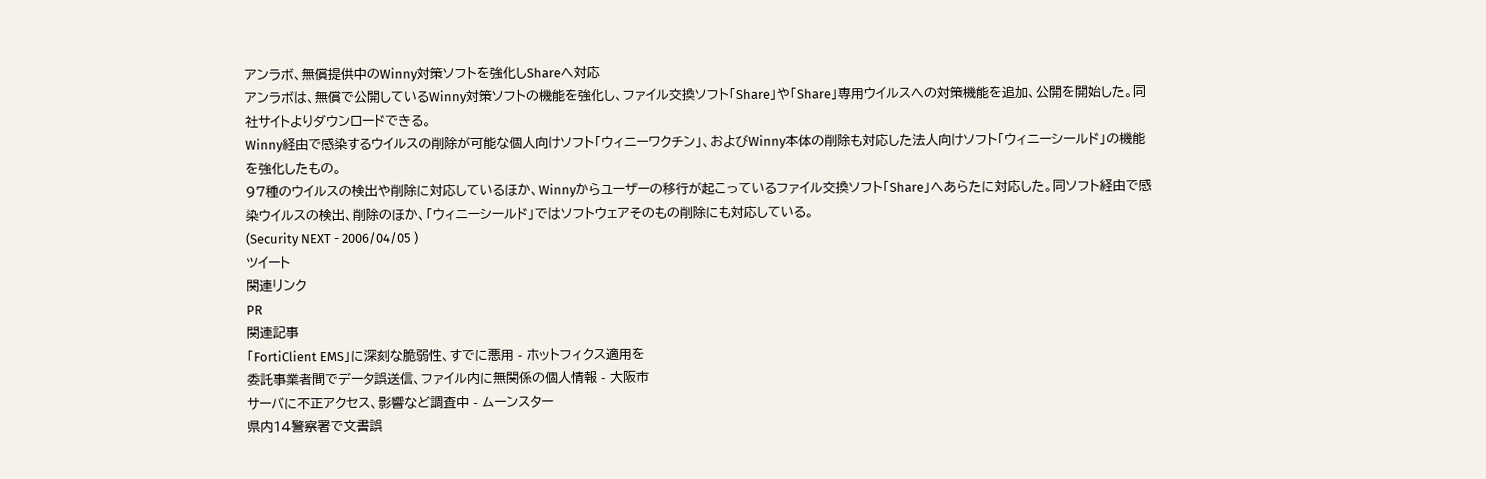アンラボ、無償提供中のWinny対策ソフトを強化しShareへ対応
アンラボは、無償で公開しているWinny対策ソフトの機能を強化し、ファイル交換ソフト「Share」や「Share」専用ウイルスへの対策機能を追加、公開を開始した。同社サイトよりダウンロードできる。
Winny経由で感染するウイルスの削除が可能な個人向けソフト「ウィニーワクチン」、およびWinny本体の削除も対応した法人向けソフト「ウィニーシールド」の機能を強化したもの。
97種のウイルスの検出や削除に対応しているほか、Winnyからユーザーの移行が起こっているファイル交換ソフト「Share」へあらたに対応した。同ソフト経由で感染ウイルスの検出、削除のほか、「ウィニーシールド」ではソフトウェアそのもの削除にも対応している。
(Security NEXT - 2006/04/05 )
ツイート
関連リンク
PR
関連記事
「FortiClient EMS」に深刻な脆弱性、すでに悪用 - ホットフィクス適用を
委託事業者間でデータ誤送信、ファイル内に無関係の個人情報 - 大阪市
サーバに不正アクセス、影響など調査中 - ムーンスター
県内14警察署で文書誤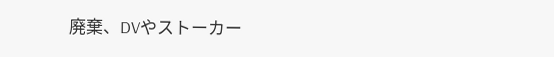廃棄、DVやストーカー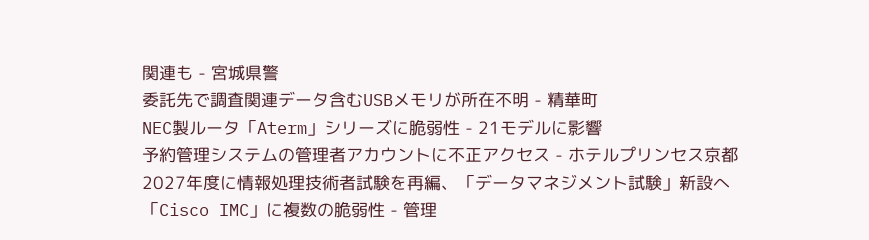関連も - 宮城県警
委託先で調査関連データ含むUSBメモリが所在不明 - 精華町
NEC製ルータ「Aterm」シリーズに脆弱性 - 21モデルに影響
予約管理システムの管理者アカウントに不正アクセス - ホテルプリンセス京都
2027年度に情報処理技術者試験を再編、「データマネジメント試験」新設へ
「Cisco IMC」に複数の脆弱性 - 管理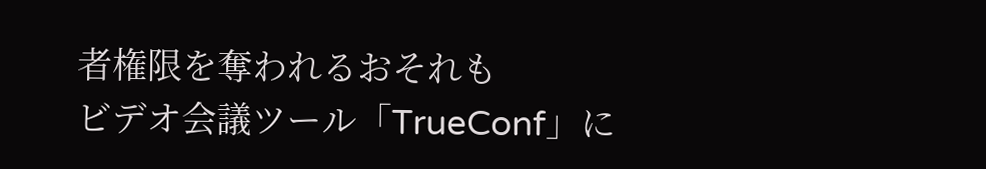者権限を奪われるおそれも
ビデオ会議ツール「TrueConf」に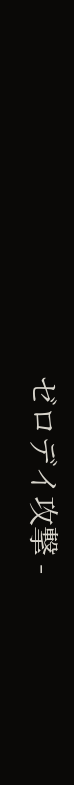ゼロデイ攻撃 -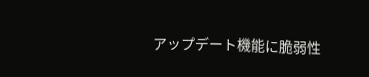アップデート機能に脆弱性